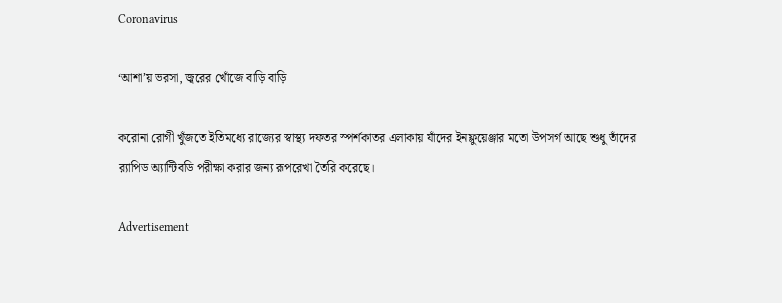Coronavirus

‘আশা’য় ভরসা, জ্বরের খোঁজে বাড়ি বাড়ি

করোনা রোগী খুঁজতে ইতিমধ্যে রাজ্যের স্বাস্থ্য দফতর স্পর্শকাতর এলাকায় যাঁদের ইনফ্লুয়েঞ্জার মতো উপসর্গ আছে শুধু তাঁদের র‍্যাপিড অ্যান্টিবডি পরীক্ষা করার জন্য রূপরেখা তৈরি করেছে।

Advertisement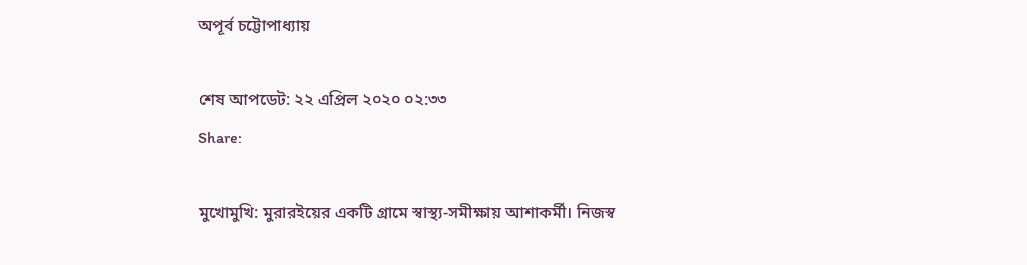অপূর্ব চট্টোপাধ্যায়

শেষ আপডেট: ২২ এপ্রিল ২০২০ ০২:৩৩
Share:

মুখোমুখি: মুরারইয়ের একটি গ্রামে স্বাস্থ্য-সমীক্ষায় আশাকর্মী। নিজস্ব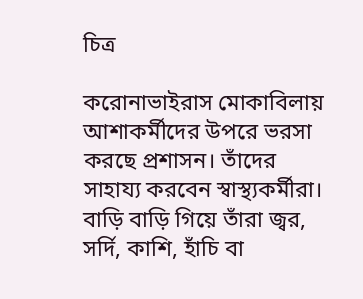চিত্র

করোনাভাইরাস মোকাবিলায় আশাকর্মীদের উপরে ভরসা করছে প্রশাসন। তাঁদের সাহায্য করবেন স্বাস্থ্যকর্মীরা। বাড়ি বাড়ি গিয়ে তাঁরা জ্বর, সর্দি, কাশি, হাঁচি বা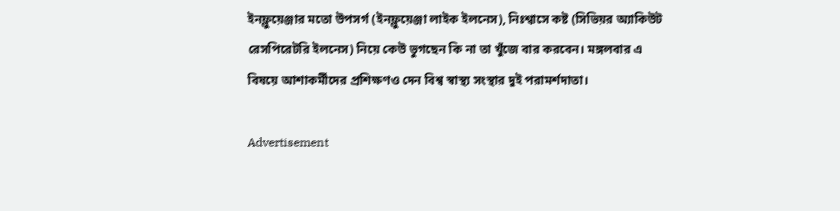ইনফ্লুয়েঞ্জার মতো উপসর্গ (ইনফ্লুয়েঞ্জা লাইক ইলনেস), নিঃশ্বাসে কষ্ট (সিভিয়র অ্যাকিউট রেসপিরেটরি ইলনেস) নিয়ে কেউ ভুগছেন কি না তা খুঁজে বার করবেন। মঙ্গলবার এ বিষয়ে আশাকর্মীদের প্রশিক্ষণও দেন বিশ্ব স্বাস্থ্য সংস্থার দুই পরামর্শদাতা।

Advertisement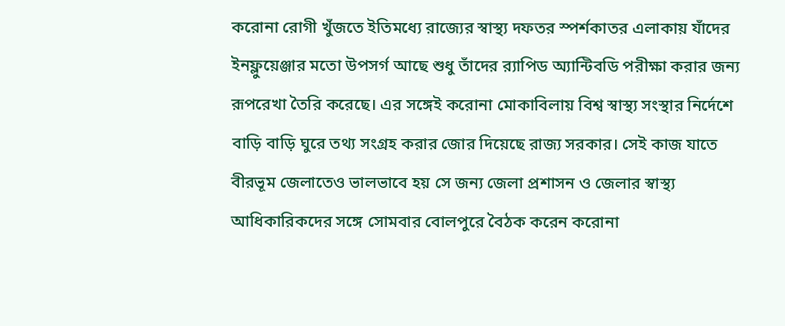করোনা রোগী খুঁজতে ইতিমধ্যে রাজ্যের স্বাস্থ্য দফতর স্পর্শকাতর এলাকায় যাঁদের ইনফ্লুয়েঞ্জার মতো উপসর্গ আছে শুধু তাঁদের র‍্যাপিড অ্যান্টিবডি পরীক্ষা করার জন্য রূপরেখা তৈরি করেছে। এর সঙ্গেই করোনা মোকাবিলায় বিশ্ব স্বাস্থ্য সংস্থার নির্দেশে বাড়ি বাড়ি ঘুরে তথ্য সংগ্রহ করার জোর দিয়েছে রাজ্য সরকার। সেই কাজ যাতে বীরভূম জেলাতেও ভালভাবে হয় সে জন্য জেলা প্রশাসন ও জেলার স্বাস্থ্য আধিকারিকদের সঙ্গে সোমবার বোলপুরে বৈঠক করেন করোনা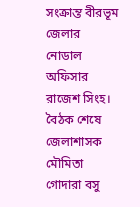সংক্রান্ত বীরভূম জেলার নোডাল অফিসার রাজেশ সিংহ। বৈঠক শেষে জেলাশাসক মৌমিতা গোদারা বসু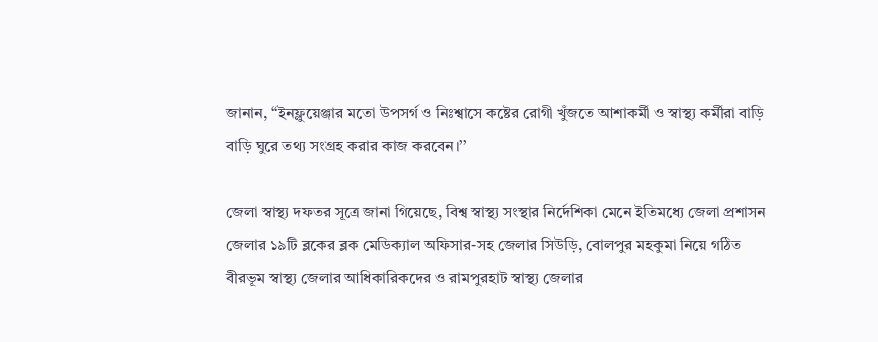জানান, ‘‘ইনফ্লুয়েঞ্জার মতো উপসর্গ ও নিঃশ্বাসে কষ্টের রোগী খুঁজতে আশাকর্মী ও স্বাস্থ্য কর্মীরা বাড়ি বাড়ি ঘুরে তথ্য সংগ্রহ করার কাজ করবেন।’’

জেলা স্বাস্থ্য দফতর সূত্রে জানা গিয়েছে, বিশ্ব স্বাস্থ্য সংস্থার নির্দেশিকা মেনে ইতিমধ্যে জেলা প্রশাসন জেলার ১৯টি ব্লকের ব্লক মেডিক্যাল অফিসার-সহ জেলার সিউড়ি, বোলপুর মহকুমা নিয়ে গঠিত বীরভূম স্বাস্থ্য জেলার আধিকারিকদের ও রামপুরহাট স্বাস্থ্য জেলার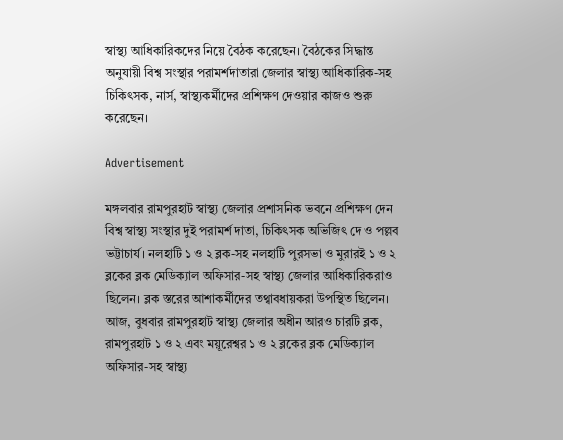স্বাস্থ্য আধিকারিকদের নিয়ে বৈঠক করেছেন। বৈঠকের সিদ্ধান্ত অনুযায়ী বিশ্ব সংস্থার পরামর্শদাতারা জেলার স্বাস্থ্য আধিকারিক-সহ চিকিৎসক, নার্স, স্বাস্থ্যকর্মীদের প্রশিক্ষণ দেওয়ার কাজও শুরু করেছেন।

Advertisement

মঙ্গলবার রামপুরহাট স্বাস্থ্য জেলার প্রশাসনিক ভবনে প্রশিক্ষণ দেন বিশ্ব স্বাস্থ্য সংস্থার দুই পরামর্শ দাতা, চিকিৎসক অভিজিৎ দে ও পল্লব ভট্টাচার্য। নলহাটি ১ ও ২ ব্লক-সহ নলহাটি পুরসভা ও মুরারই ১ ও ২ ব্লকের ব্লক মেডিক্যাল অফিসার-সহ স্বাস্থ্য জেলার আধিকারিকরাও ছিলেন। ব্লক স্তরের আশাকর্মীদের তথ্বাবধায়করা উপস্থিত ছিলেন। আজ, বুধবার রামপুরহাট স্বাস্থ্য জেলার অধীন আরও চারটি ব্লক, রামপুরহাট ১ ও ২ এবং ময়ূরেশ্বর ১ ও ২ ব্লকের ব্লক মেডিক্যাল অফিসার-সহ স্বাস্থ্য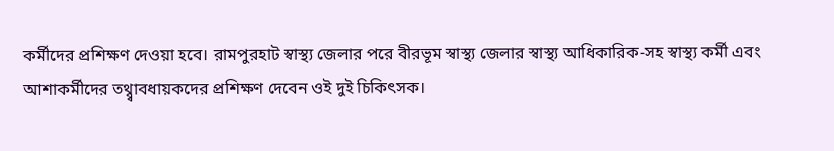কর্মীদের প্রশিক্ষণ দেওয়া হবে। রামপুরহাট স্বাস্থ্য জেলার পরে বীরভূম স্বাস্থ্য জেলার স্বাস্থ্য আধিকারিক-সহ স্বাস্থ্য কর্মী এবং আশাকর্মীদের তথ্ব্বাবধায়কদের প্রশিক্ষণ দেবেন ওই দুই চিকিৎসক।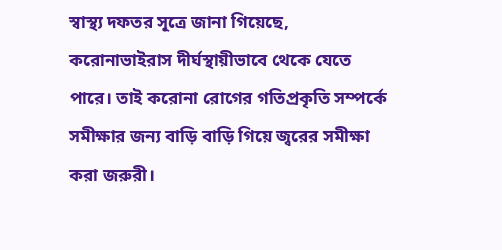স্বাস্থ্য দফতর সূত্রে জানা গিয়েছে, করোনাভাইরাস দীর্ঘস্থায়ীভাবে থেকে যেতে পারে। তাই করোনা রোগের গতিপ্রকৃতি সম্পর্কে সমীক্ষার জন্য বাড়ি বাড়ি গিয়ে জ্বরের সমীক্ষা করা জরুরী।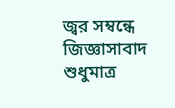জ্বর সম্বন্ধে জিজ্ঞাসাবাদ শুধুমাত্র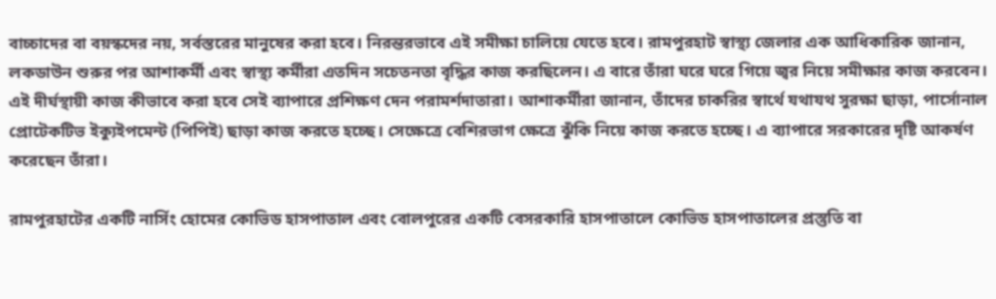বাচ্চাদের বা বয়স্কদের নয়, সর্বস্তরের মানুষের করা হবে। নিরন্তরভাবে এই সমীক্ষা চালিয়ে যেতে হবে। রামপুরহাট স্বাস্থ্য জেলার এক আধিকারিক জানান, লকডাউন শুরুর পর আশাকর্মী এবং স্বাস্থ্য কর্মীরা এতদিন সচেতনতা বৃদ্ধির কাজ করছিলেন। এ বারে তাঁরা ঘরে ঘরে গিয়ে জ্বর নিয়ে সমীক্ষার কাজ করবেন। এই দীর্ঘস্থায়ী কাজ কীভাবে করা হবে সেই ব্যাপারে প্রশিক্ষণ দেন পরামর্শদাতারা। আশাকর্মীরা জানান, তাঁদের চাকরির স্বার্থে যথাযথ সুরক্ষা ছাড়া, পার্সোনাল প্রোটেকটিভ ইক্যুইপমেন্ট (পিপিই) ছাড়া কাজ করতে হচ্ছে। সেক্ষেত্রে বেশিরভাগ ক্ষেত্রে ঝুঁকি নিয়ে কাজ করতে হচ্ছে। এ ব্যাপারে সরকারের দৃষ্টি আকর্ষণ করেছেন তাঁরা।

রামপুরহাটের একটি নার্সিং হোমের কোভিড হাসপাতাল এবং বোলপুরের একটি বেসরকারি হাসপাতালে কোভিড হাসপাতালের প্রস্তুতি বা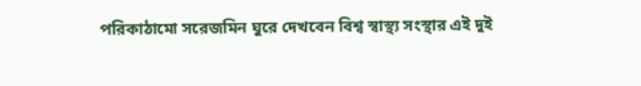পরিকাঠামো সরেজমিন ঘুরে দেখবেন বিশ্ব স্বাস্থ্য সংস্থার এই দুই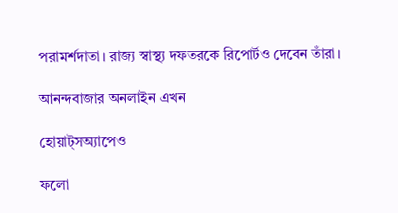পরামর্শদাতা। রাজ্য স্বাস্থ্য দফতরকে রিপোর্টও দেবেন তাঁরা।

আনন্দবাজার অনলাইন এখন

হোয়াট্‌সঅ্যাপেও

ফলো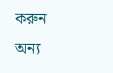করুন
অন্য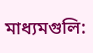মাধ্যমগুলি: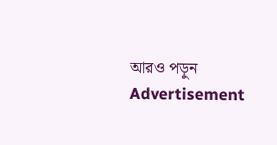আরও পড়ুন
Advertisement